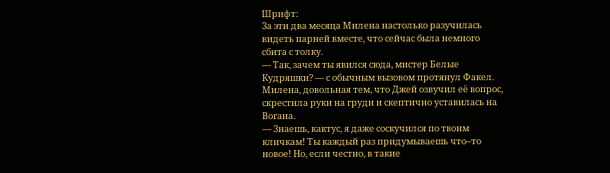Шрифт:
За эти два месяца Милена настолько разучилась видеть парней вместе, что сейчас была немного сбита с толку.
— Так, зачем ты явился сюда, мистер Белые Кудряшки? — с обычным вызовом протянул Факел. Милена, довольная тем, что Джей озвучил её вопрос, скрестила руки на груди и скептично уставилась на Вогана.
— Знаешь, кактус, я даже соскучился по твоим кличкам! Ты каждый раз придумываешь что–то новое! Но, если честно, в такие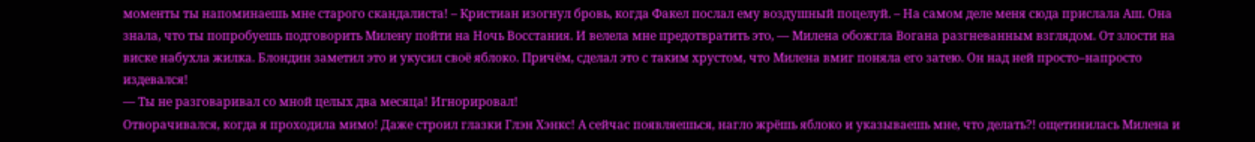моменты ты напоминаешь мне старого скандалиста! – Кристиан изогнул бровь, когда Факел послал ему воздушный поцелуй. – На самом деле меня сюда прислала Аш. Она знала, что ты попробуешь подговорить Милену пойти на Ночь Восстания. И велела мне предотвратить это, — Милена обожгла Вогана разгневанным взглядом. От злости на виске набухла жилка. Блондин заметил это и укусил своё яблоко. Причём, сделал это с таким хрустом, что Милена вмиг поняла его затею. Он над ней просто–напросто издевался!
— Ты не разговаривал со мной целых два месяца! Игнорировал!
Отворачивался, когда я проходила мимо! Даже строил глазки Глэн Хэнкс! А сейчас появляешься, нагло жрёшь яблоко и указываешь мне, что делать?! ощетинилась Милена и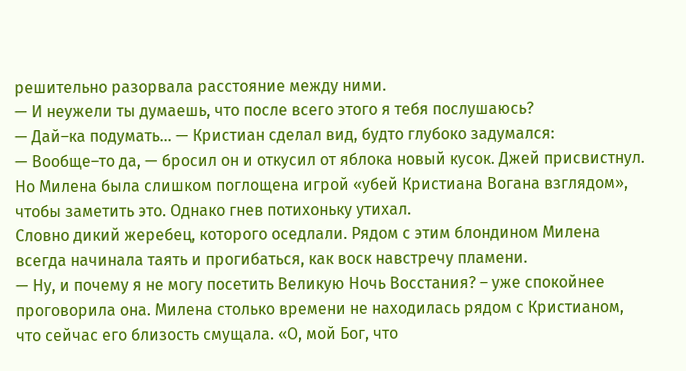решительно разорвала расстояние между ними.
— И неужели ты думаешь, что после всего этого я тебя послушаюсь?
— Дай–ка подумать… — Кристиан сделал вид, будто глубоко задумался:
— Вообще–то да, — бросил он и откусил от яблока новый кусок. Джей присвистнул. Но Милена была слишком поглощена игрой «убей Кристиана Вогана взглядом», чтобы заметить это. Однако гнев потихоньку утихал.
Словно дикий жеребец, которого оседлали. Рядом с этим блондином Милена всегда начинала таять и прогибаться, как воск навстречу пламени.
— Ну, и почему я не могу посетить Великую Ночь Восстания? – уже спокойнее проговорила она. Милена столько времени не находилась рядом с Кристианом, что сейчас его близость смущала. «О, мой Бог, что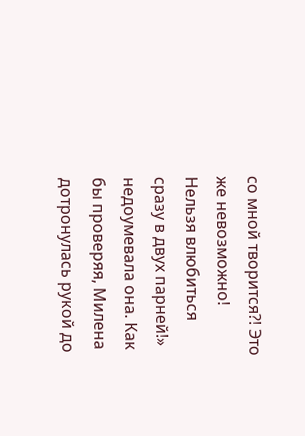со мной творится?! Это же невозможно! Нельзя влюбиться сразу в двух парней!» недоумевала она. Как бы проверяя, Милена дотронулась рукой до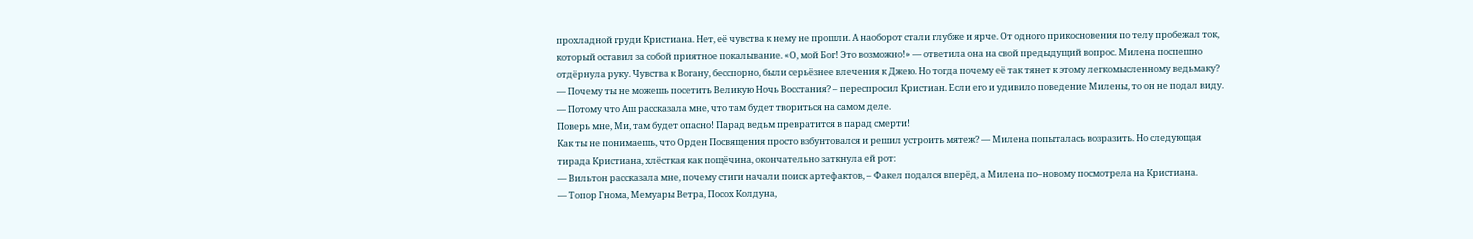прохладной груди Кристиана. Нет, её чувства к нему не прошли. А наоборот стали глубже и ярче. От одного прикосновения по телу пробежал ток, который оставил за собой приятное покалывание. «О, мой Бог! Это возможно!» — ответила она на свой предыдущий вопрос. Милена поспешно отдёрнула руку. Чувства к Вогану, бесспорно, были серьёзнее влечения к Джею. Но тогда почему её так тянет к этому легкомысленному ведьмаку?
— Почему ты не можешь посетить Великую Ночь Восстания? – переспросил Кристиан. Если его и удивило поведение Милены, то он не подал виду.
— Потому что Аш рассказала мне, что там будет твориться на самом деле.
Поверь мне, Ми, там будет опасно! Парад ведьм превратится в парад смерти!
Как ты не понимаешь, что Орден Посвящения просто взбунтовался и решил устроить мятеж? — Милена попыталась возразить. Но следующая тирада Кристиана, хлёсткая как пощёчина, окончательно заткнула ей рот:
— Вильтон рассказала мне, почему стиги начали поиск артефактов, – Факел подался вперёд, а Милена по–новому посмотрела на Кристиана.
— Топор Гнома, Мемуары Ветра, Посох Колдуна,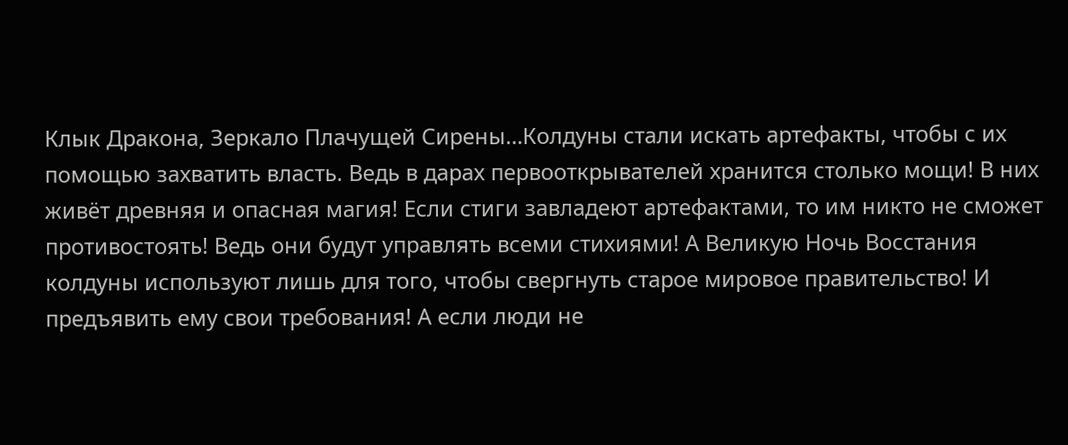Клык Дракона, Зеркало Плачущей Сирены…Колдуны стали искать артефакты, чтобы с их помощью захватить власть. Ведь в дарах первооткрывателей хранится столько мощи! В них живёт древняя и опасная магия! Если стиги завладеют артефактами, то им никто не сможет противостоять! Ведь они будут управлять всеми стихиями! А Великую Ночь Восстания колдуны используют лишь для того, чтобы свергнуть старое мировое правительство! И предъявить ему свои требования! А если люди не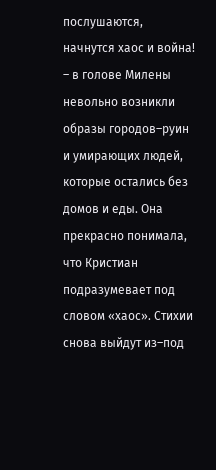послушаются, начнутся хаос и война! – в голове Милены невольно возникли образы городов–руин и умирающих людей, которые остались без домов и еды. Она прекрасно понимала, что Кристиан подразумевает под словом «хаос». Стихии снова выйдут из–под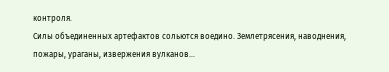контроля.
Силы объединенных артефактов сольются воедино. Землетрясения, наводнения, пожары, ураганы, извержения вулканов…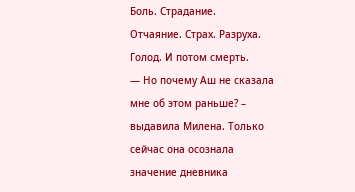Боль. Страдание.
Отчаяние. Страх. Разруха. Голод. И потом смерть.
— Но почему Аш не сказала мне об этом раньше? – выдавила Милена. Только сейчас она осознала значение дневника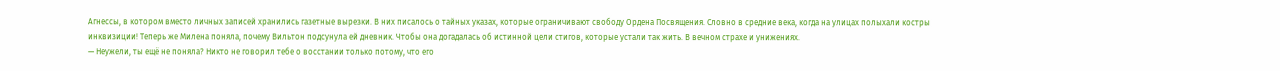Агнессы, в котором вместо личных записей хранились газетные вырезки. В них писалось о тайных указах, которые ограничивают свободу Ордена Посвящения. Словно в средние века, когда на улицах полыхали костры инквизиции! Теперь же Милена поняла, почему Вильтон подсунула ей дневник. Чтобы она догадалась об истинной цели стигов, которые устали так жить. В вечном страхе и унижениях.
— Неужели, ты ещё не поняла? Никто не говорил тебе о восстании только потому, что его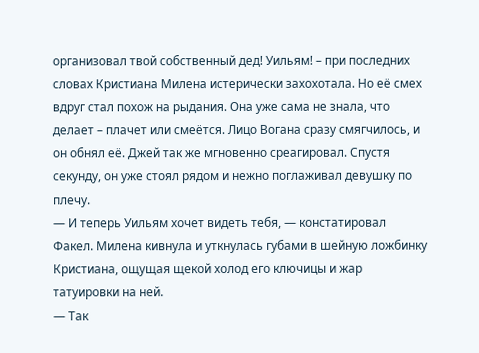организовал твой собственный дед! Уильям! – при последних словах Кристиана Милена истерически захохотала. Но её смех вдруг стал похож на рыдания. Она уже сама не знала, что делает – плачет или смеётся. Лицо Вогана сразу смягчилось, и он обнял её. Джей так же мгновенно среагировал. Спустя секунду, он уже стоял рядом и нежно поглаживал девушку по плечу.
— И теперь Уильям хочет видеть тебя, — констатировал Факел. Милена кивнула и уткнулась губами в шейную ложбинку Кристиана, ощущая щекой холод его ключицы и жар татуировки на ней.
— Так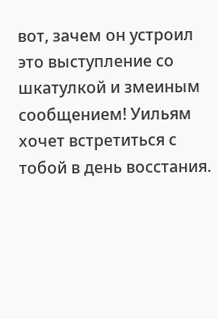вот, зачем он устроил это выступление со шкатулкой и змеиным сообщением! Уильям хочет встретиться с тобой в день восстания.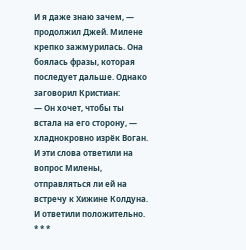И я даже знаю зачем, — продолжил Джей. Милене крепко зажмурилась. Она боялась фразы, которая последует дальше. Однако заговорил Кристиан:
— Он хочет, чтобы ты встала на его сторону, — хладнокровно изрёк Воган. И эти слова ответили на вопрос Милены, отправляться ли ей на встречу к Хижине Колдуна. И ответили положительно.
* * *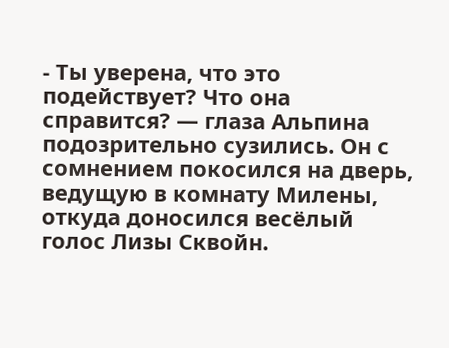- Ты уверена, что это подействует? Что она справится? — глаза Альпина подозрительно сузились. Он с сомнением покосился на дверь, ведущую в комнату Милены, откуда доносился весёлый голос Лизы Сквойн.